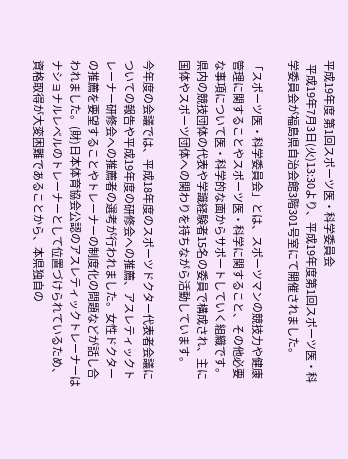平成19年度 第1回スポーツ医・科学委員会
  平成19年7月3日(火)13:30より、平成19年度第1回スポーツ医・科学委員会が福島県自治会館3階301号室にて開催されました。

「スポーツ医・科学委員会」とは、スポーツマンの競技力や健康管理に関することやスポーツ医・科学に関すること、その他必要な事項について医・科学的な面からサポートしていく組織です。県内の競技団体の代表や学識経験者15名の委員で構成され、主に国体やスポーツ団体への関わりを持ちながら活動しています。

今年度の会議では、平成18年度のスポーツドクター代表者会議についての報告や平成19年度の研修会への推薦、アスレティックトレーナー研修会への推薦者の選考が行われました。女性ドクターの推薦を要望することやトレーナーの制度化の問題などが話し合われました。(財)日本体育協会公認のアスレティックトレーナーはナショナルレベルのトレーナーとして位置づけられているため、資格取得が大変困難であることから、本県独自の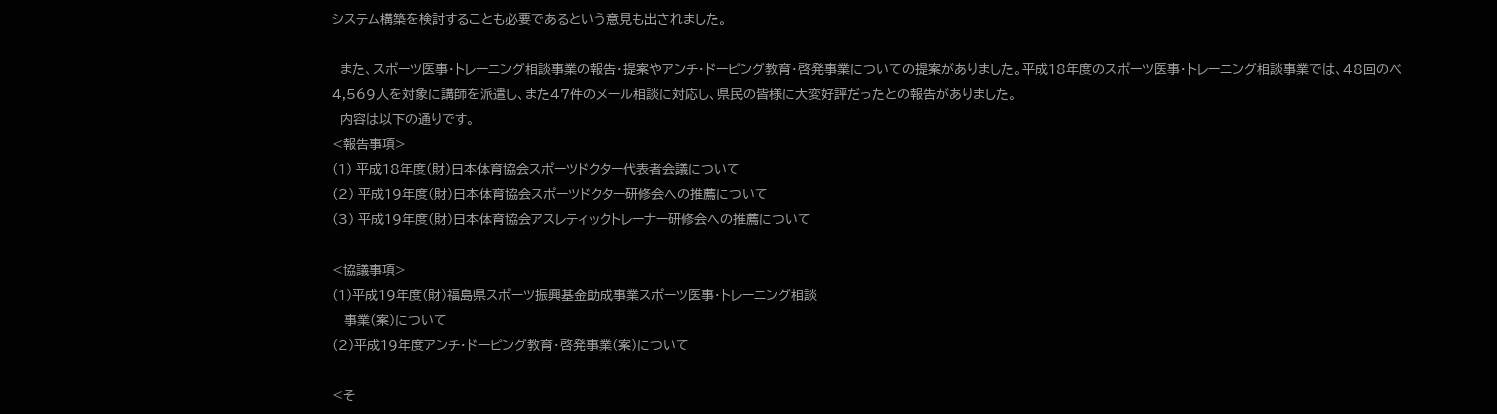システム構築を検討することも必要であるという意見も出されました。

  また、スポーツ医事・トレーニング相談事業の報告・提案やアンチ・ドーピング教育・啓発事業についての提案がありました。平成18年度のスポーツ医事・トレーニング相談事業では、48回のべ4,569人を対象に講師を派遣し、また47件のメール相談に対応し、県民の皆様に大変好評だったとの報告がありました。
  内容は以下の通りです。
<報告事項>
(1) 平成18年度(財)日本体育協会スポーツドクター代表者会議について
(2) 平成19年度(財)日本体育協会スポーツドクター研修会への推薦について
(3) 平成19年度(財)日本体育協会アスレティックトレーナー研修会への推薦について

<協議事項>
(1)平成19年度(財)福島県スポーツ振興基金助成事業スポーツ医事・トレーニング相談
   事業(案)について
(2)平成19年度アンチ・ドーピング教育・啓発事業(案)について

<そ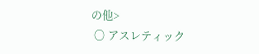の他>
 ○ アスレティック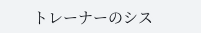トレーナーのシス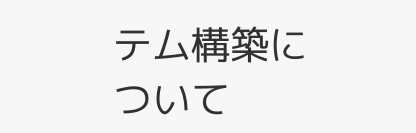テム構築について